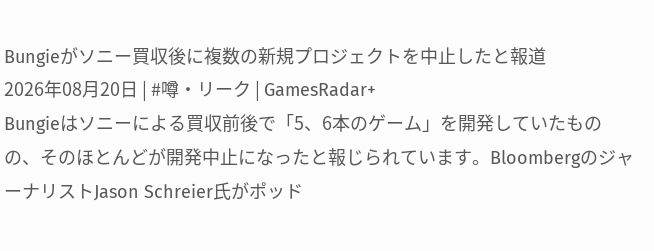Bungieがソニー買収後に複数の新規プロジェクトを中止したと報道
2026年08月20日 | #噂・リーク | GamesRadar+
Bungieはソニーによる買収前後で「5、6本のゲーム」を開発していたものの、そのほとんどが開発中止になったと報じられています。BloombergのジャーナリストJason Schreier氏がポッド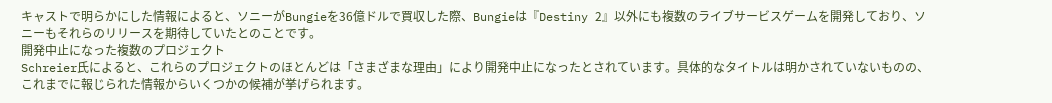キャストで明らかにした情報によると、ソニーがBungieを36億ドルで買収した際、Bungieは『Destiny 2』以外にも複数のライブサービスゲームを開発しており、ソニーもそれらのリリースを期待していたとのことです。
開発中止になった複数のプロジェクト
Schreier氏によると、これらのプロジェクトのほとんどは「さまざまな理由」により開発中止になったとされています。具体的なタイトルは明かされていないものの、これまでに報じられた情報からいくつかの候補が挙げられます。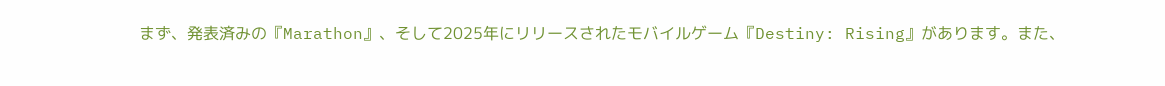まず、発表済みの『Marathon』、そして2025年にリリースされたモバイルゲーム『Destiny: Rising』があります。また、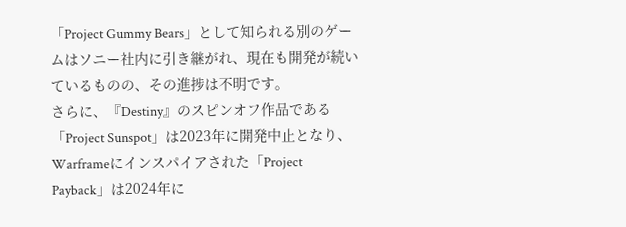「Project Gummy Bears」として知られる別のゲームはソニー社内に引き継がれ、現在も開発が続いているものの、その進捗は不明です。
さらに、『Destiny』のスピンオフ作品である「Project Sunspot」は2023年に開発中止となり、Warframeにインスパイアされた「Project Payback」は2024年に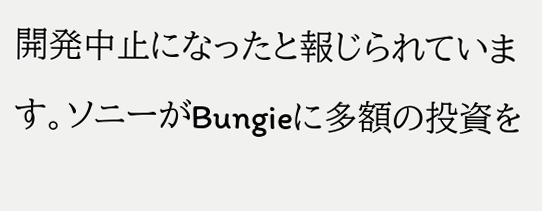開発中止になったと報じられています。ソニーがBungieに多額の投資を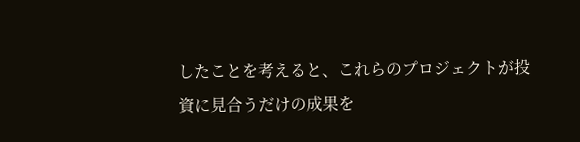したことを考えると、これらのプロジェクトが投資に見合うだけの成果を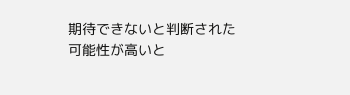期待できないと判断された可能性が高いと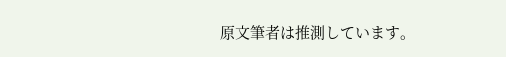原文筆者は推測しています。